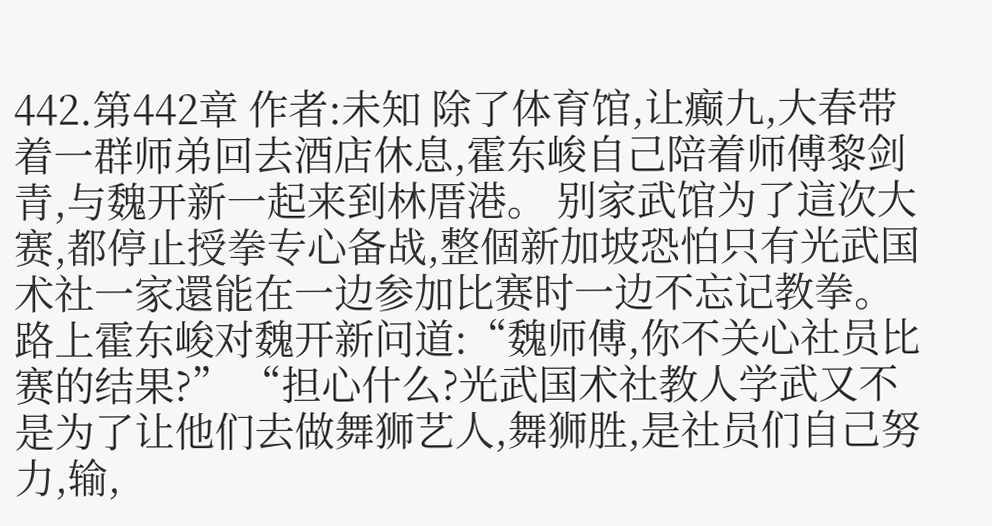442.第442章 作者:未知 除了体育馆,让癫九,大春带着一群师弟回去酒店休息,霍东峻自己陪着师傅黎剑青,与魏开新一起来到林厝港。 别家武馆为了這次大赛,都停止授拳专心备战,整個新加坡恐怕只有光武国术社一家還能在一边参加比赛时一边不忘记教拳。 路上霍东峻对魏开新问道:“魏师傅,你不关心社员比赛的结果?” “担心什么?光武国术社教人学武又不是为了让他们去做舞狮艺人,舞狮胜,是社员们自己努力,输,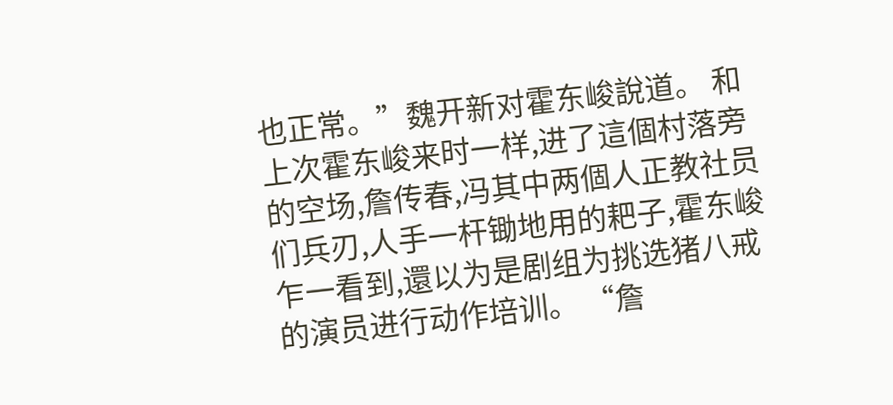也正常。”魏开新对霍东峻說道。 和上次霍东峻来时一样,进了這個村落旁的空场,詹传春,冯其中两個人正教社员们兵刃,人手一杆锄地用的耙子,霍东峻乍一看到,還以为是剧组为挑选猪八戒的演员进行动作培训。 “詹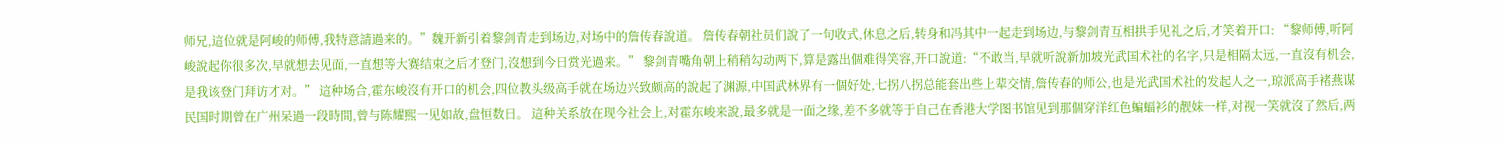师兄,這位就是阿峻的师傅,我特意請過来的。”魏开新引着黎剑青走到场边,对场中的詹传春說道。 詹传春朝社员们說了一句收式,休息之后,转身和冯其中一起走到场边,与黎剑青互相拱手见礼之后,才笑着开口: “黎师傅,听阿峻說起你很多次,早就想去见面,一直想等大赛结束之后才登门,沒想到今日赏光過来。” 黎剑青嘴角朝上稍稍勾动两下,算是露出個难得笑容,开口說道:“不敢当,早就听說新加坡光武国术社的名字,只是相隔太远,一直沒有机会,是我该登门拜访才对。” 這种场合,霍东峻沒有开口的机会,四位教头级高手就在场边兴致颇高的說起了渊源,中国武林界有一個好处,七拐八拐总能套出些上辈交情,詹传春的师公,也是光武国术社的发起人之一,琼派高手褚燕谋民国时期曾在广州呆過一段時間,曾与陈耀熙一见如故,盘恒数日。 這种关系放在现今社会上,对霍东峻来說,最多就是一面之缘,差不多就等于自己在香港大学图书馆见到那個穿洋红色蝙蝠衫的靓妹一样,对视一笑就沒了然后,两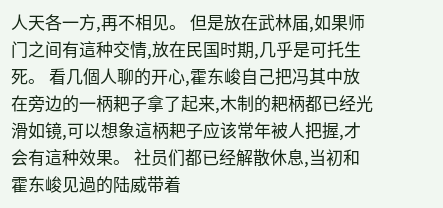人天各一方,再不相见。 但是放在武林届,如果师门之间有這种交情,放在民国时期,几乎是可托生死。 看几個人聊的开心,霍东峻自己把冯其中放在旁边的一柄耙子拿了起来,木制的耙柄都已经光滑如镜,可以想象這柄耙子应该常年被人把握,才会有這种效果。 社员们都已经解散休息,当初和霍东峻见過的陆威带着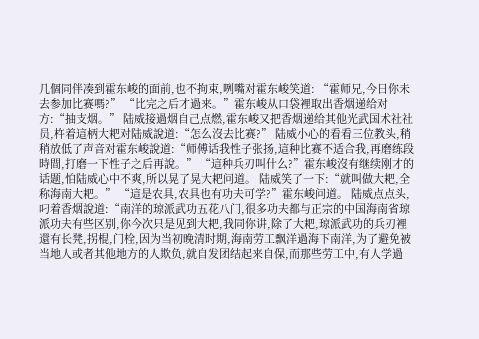几個同伴凑到霍东峻的面前,也不拘束,咧嘴对霍东峻笑道: “霍师兄,今日你未去参加比赛嗎?” “比完之后才過来。”霍东峻从口袋裡取出香烟递给对方:“抽支烟。” 陆威接過烟自己点燃,霍东峻又把香烟递给其他光武国术社社员,杵着這柄大耙对陆威說道:“怎么沒去比赛?” 陆威小心的看看三位教头,稍稍放低了声音对霍东峻說道:“师傅话我性子张扬,這种比赛不适合我,再磨练段時間,打磨一下性子之后再說。” “這种兵刃叫什么?”霍东峻沒有继续刚才的话题,怕陆威心中不爽,所以晃了晃大耙问道。 陆威笑了一下:“就叫做大耙,全称海南大耙。” “這是农具,农具也有功夫可学?”霍东峻问道。 陆威点点头,叼着香烟說道:“南洋的琼派武功五花八门,很多功夫都与正宗的中国海南省琼派功夫有些区别,你今次只是见到大耙,我同你讲,除了大耙,琼派武功的兵刃裡還有长凳,拐棍,门栓,因为当初晚清时期,海南劳工飘洋過海下南洋,为了避免被当地人或者其他地方的人欺负,就自发团结起来自保,而那些劳工中,有人学過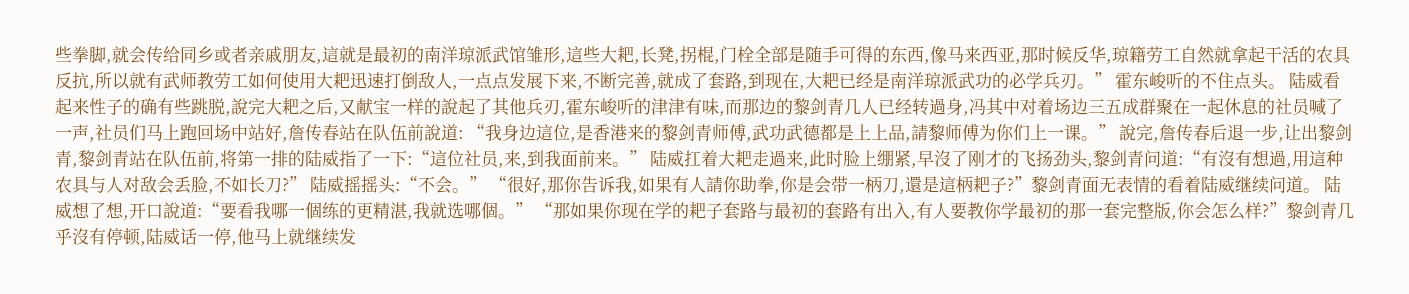些拳脚,就会传给同乡或者亲戚朋友,這就是最初的南洋琼派武馆雏形,這些大耙,长凳,拐棍,门栓全部是随手可得的东西,像马来西亚,那时候反华,琼籍劳工自然就拿起干活的农具反抗,所以就有武师教劳工如何使用大耙迅速打倒敌人,一点点发展下来,不断完善,就成了套路,到现在,大耙已经是南洋琼派武功的必学兵刃。” 霍东峻听的不住点头。 陆威看起来性子的确有些跳脱,說完大耙之后,又献宝一样的說起了其他兵刃,霍东峻听的津津有味,而那边的黎剑青几人已经转過身,冯其中对着场边三五成群聚在一起休息的社员喊了一声,社员们马上跑回场中站好,詹传春站在队伍前說道: “我身边這位,是香港来的黎剑青师傅,武功武德都是上上品,請黎师傅为你们上一课。” 說完,詹传春后退一步,让出黎剑青,黎剑青站在队伍前,将第一排的陆威指了一下:“這位社员,来,到我面前来。” 陆威扛着大耙走過来,此时脸上绷紧,早沒了刚才的飞扬劲头,黎剑青问道:“有沒有想過,用這种农具与人对敌会丢脸,不如长刀?” 陆威摇摇头:“不会。” “很好,那你告诉我,如果有人請你助拳,你是会带一柄刀,還是這柄耙子?”黎剑青面无表情的看着陆威继续问道。 陆威想了想,开口說道:“要看我哪一個练的更精湛,我就选哪個。” “那如果你现在学的耙子套路与最初的套路有出入,有人要教你学最初的那一套完整版,你会怎么样?”黎剑青几乎沒有停顿,陆威话一停,他马上就继续发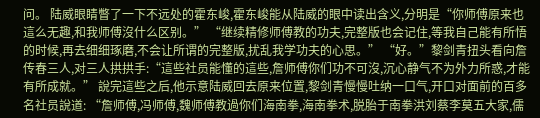问。 陆威眼睛瞥了一下不远处的霍东峻,霍东峻能从陆威的眼中读出含义,分明是“你师傅原来也這么无趣,和我师傅沒什么区别。” “继续精修师傅教的功夫,完整版也会记住,等我自己能有所悟的时候,再去细细琢磨,不会让所谓的完整版,扰乱我学功夫的心思。” “好。”黎剑青扭头看向詹传春三人,对三人拱拱手:“這些社员能懂的這些,詹师傅你们功不可沒,沉心静气不为外力所惑,才能有所成就。” 說完這些之后,他示意陆威回去原来位置,黎剑青慢慢吐纳一口气,开口对面前的百多名社员說道: “詹师傅,冯师傅,魏师傅教過你们海南拳,海南拳术,脱胎于南拳洪刘蔡李莫五大家,儒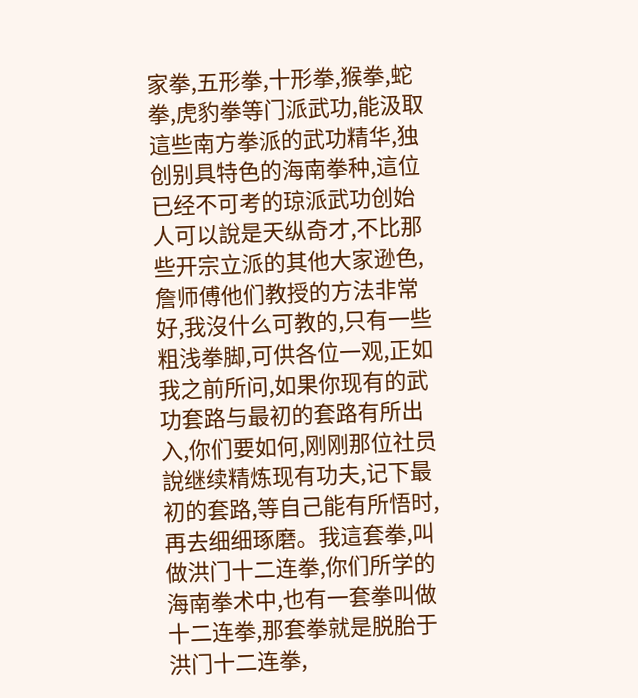家拳,五形拳,十形拳,猴拳,蛇拳,虎豹拳等门派武功,能汲取這些南方拳派的武功精华,独创别具特色的海南拳种,這位已经不可考的琼派武功创始人可以說是天纵奇才,不比那些开宗立派的其他大家逊色,詹师傅他们教授的方法非常好,我沒什么可教的,只有一些粗浅拳脚,可供各位一观,正如我之前所问,如果你现有的武功套路与最初的套路有所出入,你们要如何,刚刚那位社员說继续精炼现有功夫,记下最初的套路,等自己能有所悟时,再去细细琢磨。我這套拳,叫做洪门十二连拳,你们所学的海南拳术中,也有一套拳叫做十二连拳,那套拳就是脱胎于洪门十二连拳,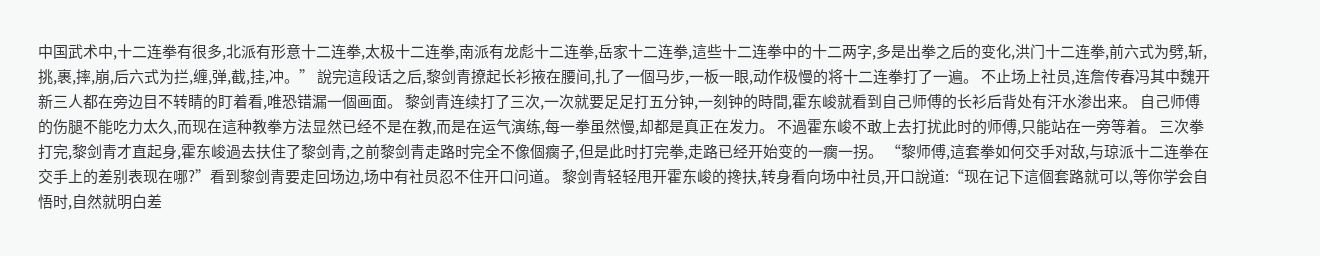中国武术中,十二连拳有很多,北派有形意十二连拳,太极十二连拳,南派有龙彪十二连拳,岳家十二连拳,這些十二连拳中的十二两字,多是出拳之后的变化,洪门十二连拳,前六式为劈,斩,挑,裹,摔,崩,后六式为拦,缠,弹,截,挂,冲。” 說完這段话之后,黎剑青撩起长衫掖在腰间,扎了一個马步,一板一眼,动作极慢的将十二连拳打了一遍。 不止场上社员,连詹传春冯其中魏开新三人都在旁边目不转睛的盯着看,唯恐错漏一個画面。 黎剑青连续打了三次,一次就要足足打五分钟,一刻钟的時間,霍东峻就看到自己师傅的长衫后背处有汗水渗出来。 自己师傅的伤腿不能吃力太久,而现在這种教拳方法显然已经不是在教,而是在运气演练,每一拳虽然慢,却都是真正在发力。 不過霍东峻不敢上去打扰此时的师傅,只能站在一旁等着。 三次拳打完,黎剑青才直起身,霍东峻過去扶住了黎剑青,之前黎剑青走路时完全不像個瘸子,但是此时打完拳,走路已经开始变的一瘸一拐。 “黎师傅,這套拳如何交手对敌,与琼派十二连拳在交手上的差别表现在哪?”看到黎剑青要走回场边,场中有社员忍不住开口问道。 黎剑青轻轻甩开霍东峻的搀扶,转身看向场中社员,开口說道:“现在记下這個套路就可以,等你学会自悟时,自然就明白差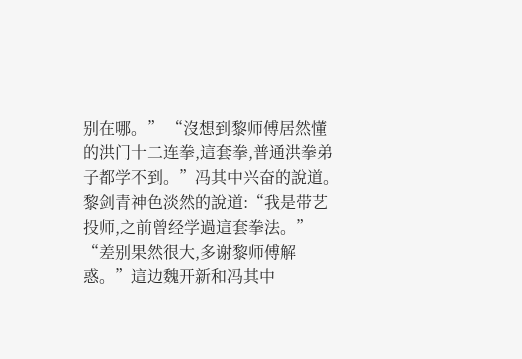别在哪。” “沒想到黎师傅居然懂的洪门十二连拳,這套拳,普通洪拳弟子都学不到。”冯其中兴奋的說道。 黎剑青神色淡然的說道:“我是带艺投师,之前曾经学過這套拳法。” “差别果然很大,多谢黎师傅解惑。”這边魏开新和冯其中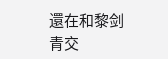還在和黎剑青交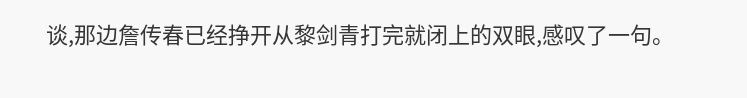谈,那边詹传春已经挣开从黎剑青打完就闭上的双眼,感叹了一句。